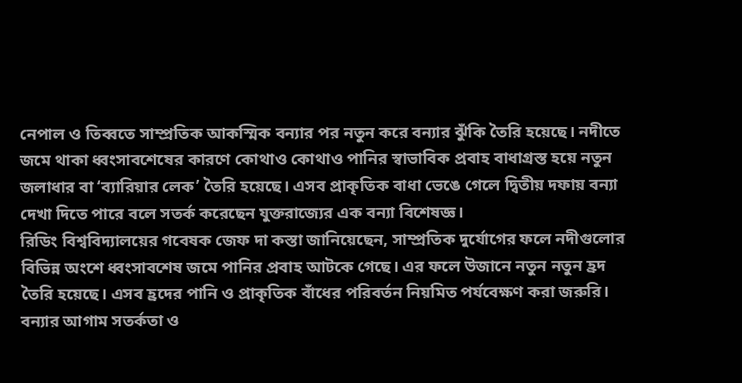নেপাল ও তিব্বতে সাম্প্রতিক আকস্মিক বন্যার পর নতুন করে বন্যার ঝুঁকি তৈরি হয়েছে। নদীতে জমে থাকা ধ্বংসাবশেষের কারণে কোথাও কোথাও পানির স্বাভাবিক প্রবাহ বাধাগ্রস্ত হয়ে নতুন জলাধার বা ‘ব্যারিয়ার লেক’ তৈরি হয়েছে। এসব প্রাকৃতিক বাধা ভেঙে গেলে দ্বিতীয় দফায় বন্যা দেখা দিতে পারে বলে সতর্ক করেছেন যুক্তরাজ্যের এক বন্যা বিশেষজ্ঞ।
রিডিং বিশ্ববিদ্যালয়ের গবেষক জেফ দা কস্তা জানিয়েছেন, সাম্প্রতিক দুর্যোগের ফলে নদীগুলোর বিভিন্ন অংশে ধ্বংসাবশেষ জমে পানির প্রবাহ আটকে গেছে। এর ফলে উজানে নতুন নতুন হ্রদ তৈরি হয়েছে। এসব হ্রদের পানি ও প্রাকৃতিক বাঁধের পরিবর্তন নিয়মিত পর্যবেক্ষণ করা জরুরি।
বন্যার আগাম সতর্কতা ও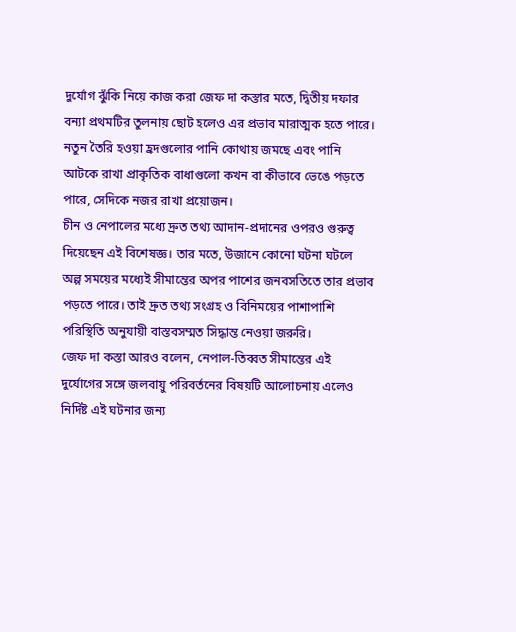দুর্যোগ ঝুঁকি নিয়ে কাজ করা জেফ দা কস্তার মতে, দ্বিতীয় দফার বন্যা প্রথমটির তুলনায় ছোট হলেও এর প্রভাব মারাত্মক হতে পারে। নতুন তৈরি হওয়া হ্রদগুলোর পানি কোথায় জমছে এবং পানি আটকে রাখা প্রাকৃতিক বাধাগুলো কখন বা কীভাবে ভেঙে পড়তে পারে, সেদিকে নজর রাখা প্রয়োজন।
চীন ও নেপালের মধ্যে দ্রুত তথ্য আদান-প্রদানের ওপরও গুরুত্ব দিয়েছেন এই বিশেষজ্ঞ। তার মতে, উজানে কোনো ঘটনা ঘটলে অল্প সময়ের মধ্যেই সীমান্তের অপর পাশের জনবসতিতে তার প্রভাব পড়তে পারে। তাই দ্রুত তথ্য সংগ্রহ ও বিনিময়ের পাশাপাশি পরিস্থিতি অনুযায়ী বাস্তবসম্মত সিদ্ধান্ত নেওয়া জরুরি।
জেফ দা কস্তা আরও বলেন, নেপাল-তিব্বত সীমান্তের এই দুর্যোগের সঙ্গে জলবায়ু পরিবর্তনের বিষয়টি আলোচনায় এলেও নির্দিষ্ট এই ঘটনার জন্য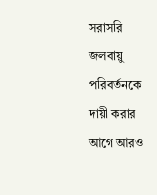সরাসরি জলবায়ু পরিবর্তনকে দায়ী করার আগে আরও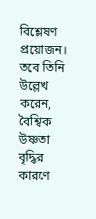বিশ্লেষণ প্রয়োজন।
তবে তিনি উল্লেখ করেন, বৈশ্বিক উষ্ণতা বৃদ্ধির কারণে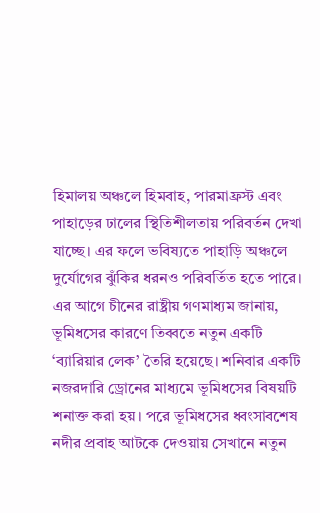হিমালয় অঞ্চলে হিমবাহ, পারমাফ্রস্ট এবং পাহাড়ের ঢালের স্থিতিশীলতায় পরিবর্তন দেখা যাচ্ছে। এর ফলে ভবিষ্যতে পাহাড়ি অঞ্চলে দুর্যোগের ঝুঁকির ধরনও পরিবর্তিত হতে পারে।
এর আগে চীনের রাষ্ট্রীয় গণমাধ্যম জানায়, ভূমিধসের কারণে তিব্বতে নতুন একটি ‘ব্যারিয়ার লেক’ তৈরি হয়েছে। শনিবার একটি নজরদারি ড্রোনের মাধ্যমে ভূমিধসের বিষয়টি শনাক্ত করা হয়। পরে ভূমিধসের ধ্বংসাবশেষ নদীর প্রবাহ আটকে দেওয়ায় সেখানে নতুন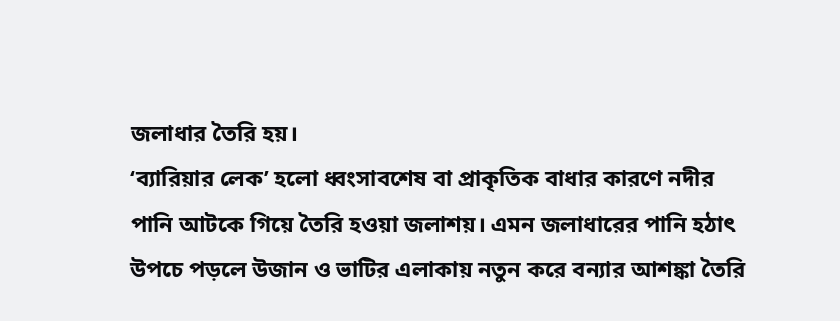জলাধার তৈরি হয়।
‘ব্যারিয়ার লেক’ হলো ধ্বংসাবশেষ বা প্রাকৃতিক বাধার কারণে নদীর পানি আটকে গিয়ে তৈরি হওয়া জলাশয়। এমন জলাধারের পানি হঠাৎ উপচে পড়লে উজান ও ভাটির এলাকায় নতুন করে বন্যার আশঙ্কা তৈরি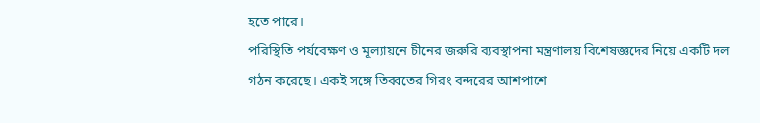হতে পারে।
পরিস্থিতি পর্যবেক্ষণ ও মূল্যায়নে চীনের জরুরি ব্যবস্থাপনা মন্ত্রণালয় বিশেষজ্ঞদের নিয়ে একটি দল গঠন করেছে। একই সঙ্গে তিব্বতের গিরং বন্দরের আশপাশে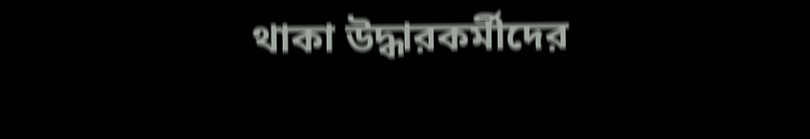থাকা উদ্ধারকর্মীদের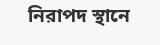নিরাপদ স্থানে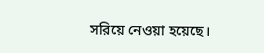সরিয়ে নেওয়া হয়েছে।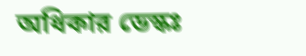অধিকার ডেস্কঃ